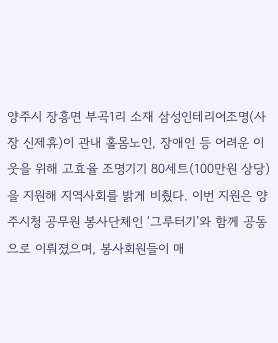양주시 장흥면 부곡1리 소재 삼성인테리어조명(사장 신제휴)이 관내 홀몸노인, 장애인 등 어려운 이웃을 위해 고효율 조명기기 80세트(100만원 상당)을 지원해 지역사회를 밝게 비췄다. 이번 지원은 양주시청 공무원 봉사단체인 ‘그루터기’와 함께 공동으로 이뤄졌으며, 봉사회원들이 매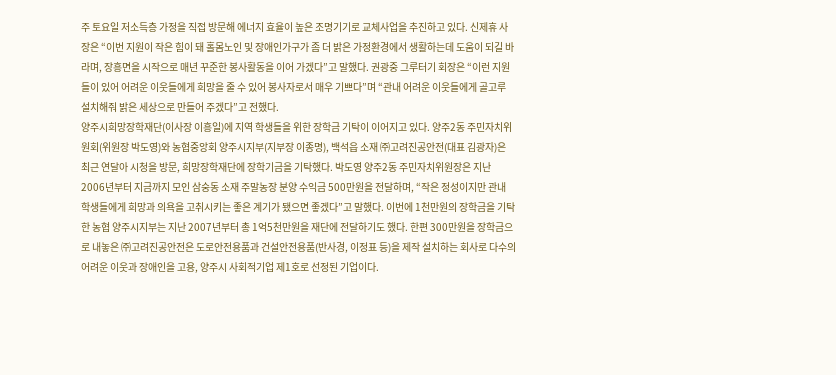주 토요일 저소득층 가정을 직접 방문해 에너지 효율이 높은 조명기기로 교체사업을 추진하고 있다. 신제휴 사장은 “이번 지원이 작은 힘이 돼 홀몸노인 및 장애인가구가 좀 더 밝은 가정환경에서 생활하는데 도움이 되길 바라며, 장흥면을 시작으로 매년 꾸준한 봉사활동을 이어 가겠다”고 말했다. 권광중 그루터기 회장은 “이런 지원들이 있어 어려운 이웃들에게 희망을 줄 수 있어 봉사자로서 매우 기쁘다”며 “관내 어려운 이웃들에게 골고루 설치해줘 밝은 세상으로 만들어 주겠다”고 전했다.
양주시희망장학재단(이사장 이흥일)에 지역 학생들을 위한 장학금 기탁이 이어지고 있다. 양주2동 주민자치위원회(위원장 박도영)와 농협중앙회 양주시지부(지부장 이종명), 백석읍 소재 ㈜고려진공안전(대표 김광자)은 최근 연달아 시청을 방문, 희망장학재단에 장학기금을 기탁했다. 박도영 양주2동 주민자치위원장은 지난 2006년부터 지금까지 모인 삼숭동 소재 주말농장 분양 수익금 500만원을 전달하며, “작은 정성이지만 관내 학생들에게 희망과 의욕을 고취시키는 좋은 계기가 됐으면 좋겠다”고 말했다. 이번에 1천만원의 장학금을 기탁한 농협 양주시지부는 지난 2007년부터 총 1억5천만원을 재단에 전달하기도 했다. 한편 300만원을 장학금으로 내놓은 ㈜고려진공안전은 도로안전용품과 건설안전용품(반사경, 이정표 등)을 제작 설치하는 회사로 다수의 어려운 이웃과 장애인을 고용, 양주시 사회적기업 제1호로 선정된 기업이다.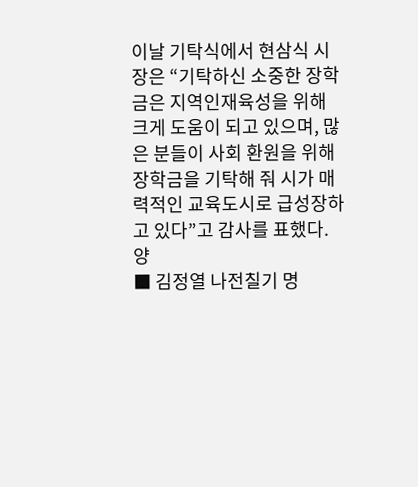이날 기탁식에서 현삼식 시장은 “기탁하신 소중한 장학금은 지역인재육성을 위해 크게 도움이 되고 있으며, 많은 분들이 사회 환원을 위해 장학금을 기탁해 줘 시가 매력적인 교육도시로 급성장하고 있다”고 감사를 표했다. 양
■ 김정열 나전칠기 명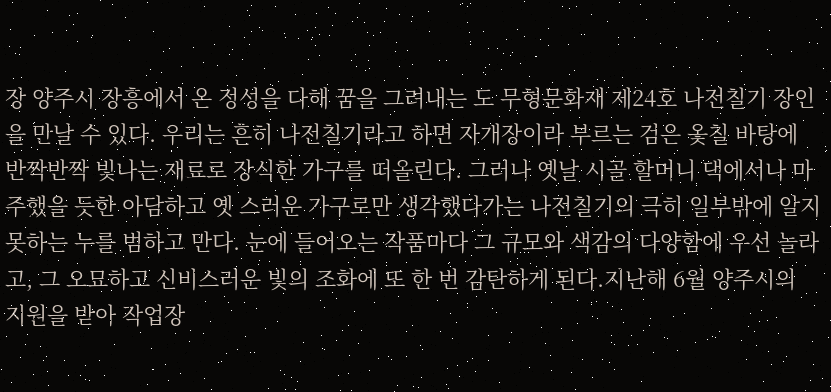장 양주시 장흥에서 온 정성을 다해 꿈을 그려내는 도 무형문화재 제24호 나전칠기 장인을 만날 수 있다. 우리는 흔히 나전칠기라고 하면 자개장이라 부르는 검은 옻칠 바탕에 반짝반짝 빛나는 재료로 장식한 가구를 떠올린다. 그러나 옛날 시골 할머니 댁에서나 마주했을 듯한 아담하고 옛 스러운 가구로만 생각했다가는 나전칠기의 극히 일부밖에 알지 못하는 누를 범하고 만다. 눈에 들어오는 작품마다 그 규모와 색감의 다양함에 우선 놀라고, 그 오묘하고 신비스러운 빛의 조화에 또 한 번 감탄하게 된다.지난해 6월 양주시의 지원을 받아 작업장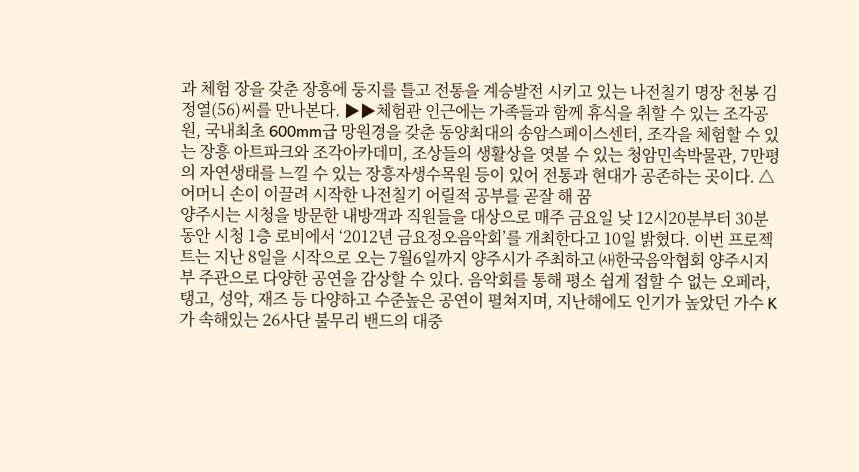과 체험 장을 갖춘 장흥에 둥지를 틀고 전통을 계승발전 시키고 있는 나전칠기 명장 천봉 김정열(56)씨를 만나본다. ▶▶체험관 인근에는 가족들과 함께 휴식을 취할 수 있는 조각공원, 국내최초 600mm급 망원경을 갖춘 동양최대의 송암스페이스센터, 조각을 체험할 수 있는 장흥 아트파크와 조각아카데미, 조상들의 생활상을 엿볼 수 있는 청암민속박물관, 7만평의 자연생태를 느낄 수 있는 장흥자생수목원 등이 있어 전통과 현대가 공존하는 곳이다. △어머니 손이 이끌려 시작한 나전칠기 어릴적 공부를 곧잘 해 꿈
양주시는 시청을 방문한 내방객과 직원들을 대상으로 매주 금요일 낮 12시20분부터 30분동안 시청 1층 로비에서 ‘2012년 금요정오음악회’를 개최한다고 10일 밝혔다. 이번 프로젝트는 지난 8일을 시작으로 오는 7월6일까지 양주시가 주최하고 ㈔한국음악협회 양주시지부 주관으로 다양한 공연을 감상할 수 있다. 음악회를 통해 평소 쉽게 접할 수 없는 오페라, 탱고, 성악, 재즈 등 다양하고 수준높은 공연이 펼쳐지며, 지난해에도 인기가 높았던 가수 K가 속해있는 26사단 불무리 밴드의 대중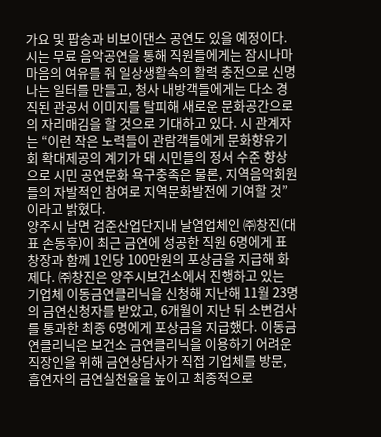가요 및 팝송과 비보이댄스 공연도 있을 예정이다. 시는 무료 음악공연을 통해 직원들에게는 잠시나마 마음의 여유를 줘 일상생활속의 활력 충전으로 신명나는 일터를 만들고, 청사 내방객들에게는 다소 경직된 관공서 이미지를 탈피해 새로운 문화공간으로의 자리매김을 할 것으로 기대하고 있다. 시 관계자는 “이런 작은 노력들이 관람객들에게 문화향유기회 확대제공의 계기가 돼 시민들의 정서 수준 향상으로 시민 공연문화 욕구충족은 물론, 지역음악회원들의 자발적인 참여로 지역문화발전에 기여할 것”이라고 밝혔다.
양주시 남면 검준산업단지내 날염업체인 ㈜창진(대표 손동후)이 최근 금연에 성공한 직원 6명에게 표창장과 함께 1인당 100만원의 포상금을 지급해 화제다. ㈜창진은 양주시보건소에서 진행하고 있는 기업체 이동금연클리닉을 신청해 지난해 11월 23명의 금연신청자를 받았고, 6개월이 지난 뒤 소변검사를 통과한 최종 6명에게 포상금을 지급했다. 이동금연클리닉은 보건소 금연클리닉을 이용하기 어려운 직장인을 위해 금연상담사가 직접 기업체를 방문, 흡연자의 금연실천율을 높이고 최종적으로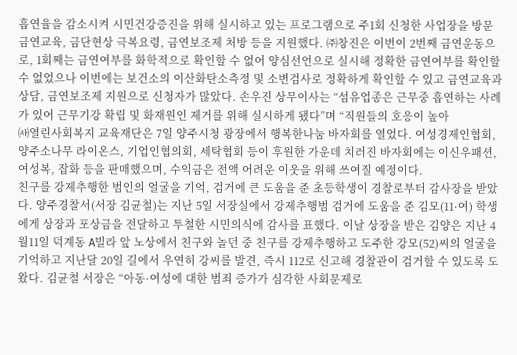흡연율을 감소시켜 시민건강증진을 위해 실시하고 있는 프로그램으로 주1회 신청한 사업장을 방문 금연교육, 금단현상 극복요령, 금연보조제 처방 등을 지원했다. ㈜창진은 이번이 2번째 금연운동으로, 1회째는 금연여부를 화학적으로 확인할 수 없어 양심선언으로 실시해 정확한 금연여부를 확인할 수 없었으나 이번에는 보건소의 이산화탄소측정 및 소변검사로 정확하게 확인할 수 있고 금연교육과 상담, 금연보조제 지원으로 신청자가 많았다. 손우진 상무이사는 “섬유업종은 근무중 흡연하는 사례가 있어 근무기강 확립 및 화재원인 제거를 위해 실시하게 됐다”며 “직원들의 호응이 높아
㈔열린사회복지 교육재단은 7일 양주시청 광장에서 행복한나눔 바자회를 열었다. 여성경제인협회, 양주소나무 라이온스, 기업인협의회, 세탁협회 등이 후원한 가운데 치러진 바자회에는 이신우패션, 여성복, 잡화 등을 판매했으며, 수익금은 전액 어려운 이웃을 위해 쓰여질 예정이다.
친구를 강제추행한 범인의 얼굴을 기억, 검거에 큰 도움을 준 초등학생이 경찰로부터 감사장을 받았다. 양주경찰서(서장 김균철)는 지난 5일 서장실에서 강제추행범 검거에 도움을 준 김모(11·여) 학생에게 상장과 포상금을 전달하고 투철한 시민의식에 감사를 표했다. 이날 상장을 받은 김양은 지난 4월11일 덕계동 A빌라 앞 노상에서 친구와 놀던 중 친구를 강제추행하고 도주한 강모(52)씨의 얼굴을 기억하고 지난달 20일 길에서 우연히 강씨를 발견, 즉시 112로 신고해 경찰관이 검거할 수 있도록 도왔다. 김균철 서장은 “아동·여성에 대한 범죄 증가가 심각한 사회문제로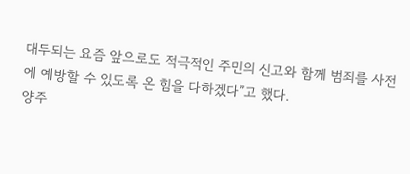대두되는 요즘 앞으로도 적극적인 주민의 신고와 함께 범죄를 사전에 예방할 수 있도록 온 힘을 다하겠다”고 했다.
양주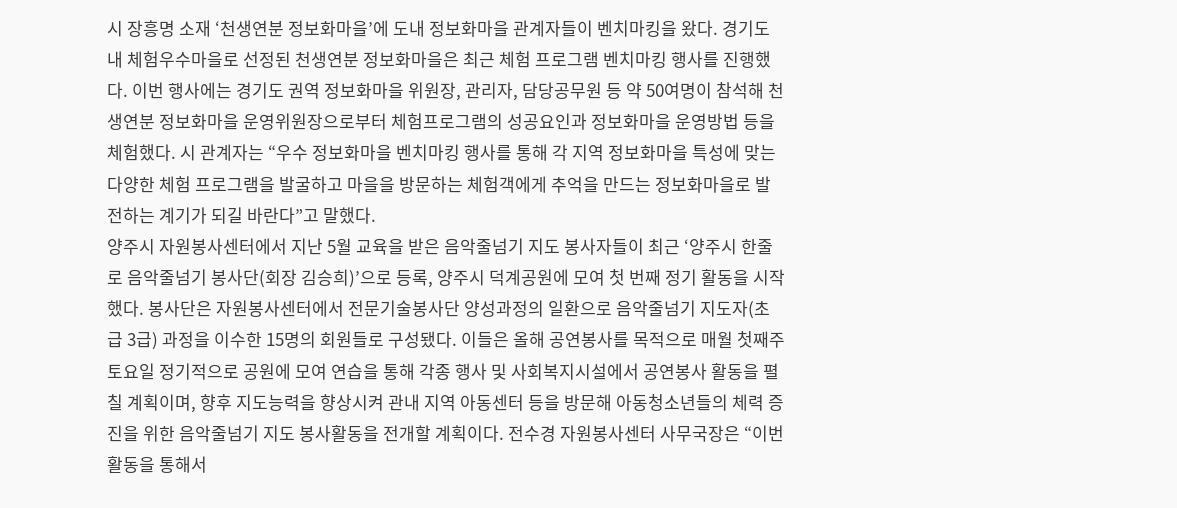시 장흥명 소재 ‘천생연분 정보화마을’에 도내 정보화마을 관계자들이 벤치마킹을 왔다. 경기도 내 체험우수마을로 선정된 천생연분 정보화마을은 최근 체험 프로그램 벤치마킹 행사를 진행했다. 이번 행사에는 경기도 권역 정보화마을 위원장, 관리자, 담당공무원 등 약 50여명이 참석해 천생연분 정보화마을 운영위원장으로부터 체험프로그램의 성공요인과 정보화마을 운영방법 등을 체험했다. 시 관계자는 “우수 정보화마을 벤치마킹 행사를 통해 각 지역 정보화마을 특성에 맞는 다양한 체험 프로그램을 발굴하고 마을을 방문하는 체험객에게 추억을 만드는 정보화마을로 발전하는 계기가 되길 바란다”고 말했다.
양주시 자원봉사센터에서 지난 5월 교육을 받은 음악줄넘기 지도 봉사자들이 최근 ‘양주시 한줄로 음악줄넘기 봉사단(회장 김승희)’으로 등록, 양주시 덕계공원에 모여 첫 번째 정기 활동을 시작했다. 봉사단은 자원봉사센터에서 전문기술봉사단 양성과정의 일환으로 음악줄넘기 지도자(초급 3급) 과정을 이수한 15명의 회원들로 구성됐다. 이들은 올해 공연봉사를 목적으로 매월 첫째주 토요일 정기적으로 공원에 모여 연습을 통해 각종 행사 및 사회복지시설에서 공연봉사 활동을 펼칠 계획이며, 향후 지도능력을 향상시켜 관내 지역 아동센터 등을 방문해 아동청소년들의 체력 증진을 위한 음악줄넘기 지도 봉사활동을 전개할 계획이다. 전수경 자원봉사센터 사무국장은 “이번 활동을 통해서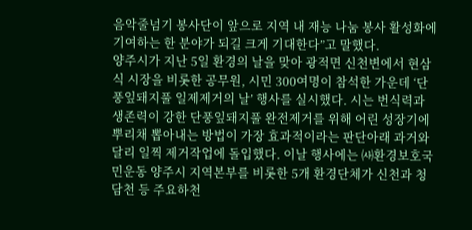음악줄넘기 봉사단이 앞으로 지역 내 재능 나눔 봉사 활성화에 기여하는 한 분야가 되길 크게 기대한다”고 말했다.
양주시가 지난 5일 환경의 날을 맞아 광적면 신천변에서 현삼식 시장을 비롯한 공무원, 시민 300여명이 참석한 가운데 ‘단풍잎돼지풀 일제제거의 날’ 행사를 실시했다. 시는 번식력과 생존력이 강한 단풍잎돼지풀 완전제거를 위해 어린 성장기에 뿌리채 뽑아내는 방법이 가장 효과적이라는 판단아래 과거와 달리 일찍 제거작업에 돌입했다. 이날 행사에는 ㈔환경보호국민운동 양주시 지역본부를 비롯한 5개 환경단체가 신천과 청담천 등 주요하천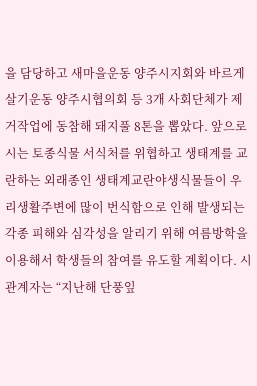을 담당하고 새마을운동 양주시지회와 바르게살기운동 양주시협의회 등 3개 사회단체가 제거작업에 동참해 돼지풀 8톤을 뽑았다. 앞으로 시는 토종식물 서식처를 위협하고 생태계를 교란하는 외래종인 생태계교란야생식물들이 우리생활주변에 많이 번식함으로 인해 발생되는 각종 피해와 심각성을 알리기 위해 여름방학을 이용해서 학생들의 참여를 유도할 계획이다. 시 관계자는 “지난해 단풍잎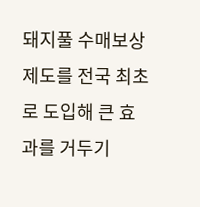돼지풀 수매보상제도를 전국 최초로 도입해 큰 효과를 거두기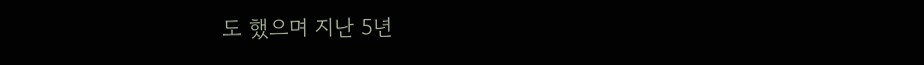도 했으며 지난 5년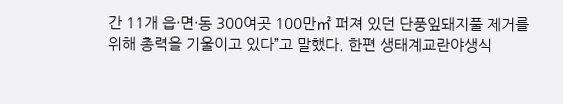간 11개 읍·면·동 300여곳 100만㎡ 퍼져 있던 단풍잎돼지풀 제거를 위해 총력을 기울이고 있다”고 말했다. 한편 생태계교란야생식